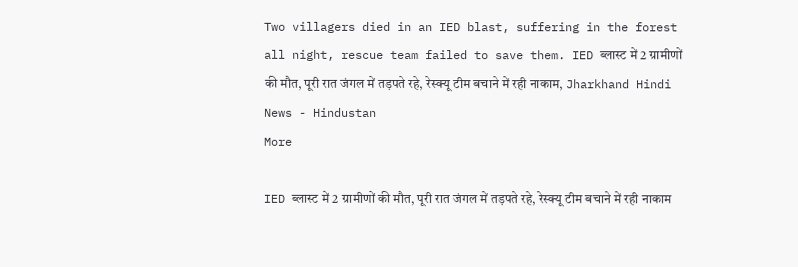Two villagers died in an IED blast, suffering in the forest all night, rescue team failed to save them. IED ब्लास्ट में 2 ग्रामीणों की मौत, पूरी रात जंगल में तड़पते रहे, रेस्क्यू टीम बचाने में रही नाकाम, Jharkhand Hindi News - Hindustan
More

IED ब्लास्ट में 2 ग्रामीणों की मौत, पूरी रात जंगल में तड़पते रहे, रेस्क्यू टीम बचाने में रही नाकाम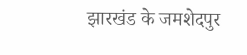झारखंड के जमशेदपुर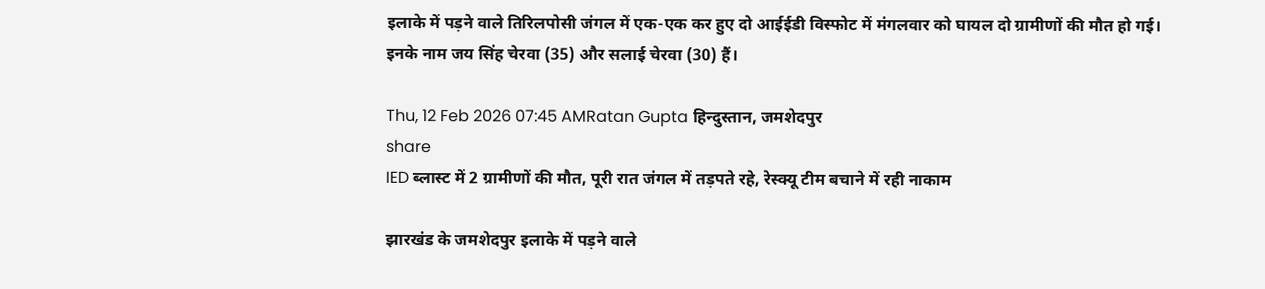इलाके में पड़ने वाले तिरिलपोसी जंगल में एक-एक कर हुए दो आईईडी विस्फोट में मंगलवार को घायल दो ग्रामीणों की मौत हो गई। इनके नाम जय सिंह चेरवा (35) और सलाई चेरवा (30) हैं।

Thu, 12 Feb 2026 07:45 AMRatan Gupta हिन्दुस्तान, जमशेदपुर
share
IED ब्लास्ट में 2 ग्रामीणों की मौत, पूरी रात जंगल में तड़पते रहे, रेस्क्यू टीम बचाने में रही नाकाम

झारखंड के जमशेदपुर इलाके में पड़ने वाले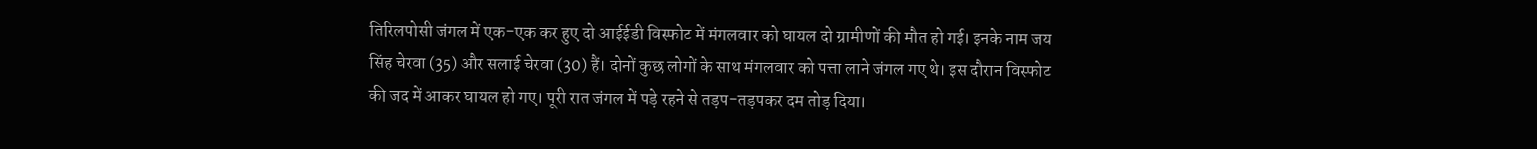तिरिलपोसी जंगल में एक-एक कर हुए दो आईईडी विस्फोट में मंगलवार को घायल दो ग्रामीणों की मौत हो गई। इनके नाम जय सिंह चेरवा (35) और सलाई चेरवा (30) हैं। दोनों कुछ लोगों के साथ मंगलवार को पत्ता लाने जंगल गए थे। इस दौरान विस्फोट की जद में आकर घायल हो गए। पूरी रात जंगल में पड़े रहने से तड़प-तड़पकर दम तोड़ दिया।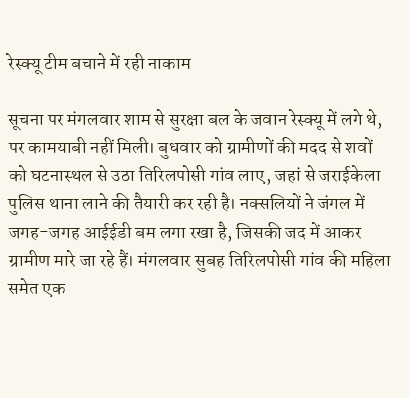रेस्क्यू टीम बचाने में रही नाकाम

सूचना पर मंगलवार शाम से सुरक्षा बल के जवान रेस्क्यू में लगे थे, पर कामयाबी नहीं मिली। बुधवार को ग्रामीणों की मदद से शवों को घटनास्थल से उठा तिरिलपोसी गांव लाए, जहां से जराईकेला पुलिस थाना लाने की तैयारी कर रही है। नक्सलियों ने जंगल में जगह-जगह आईईडी बम लगा रखा है, जिसकी जद में आकर ग्रामीण मारे जा रहे हैं। मंगलवार सुबह तिरिलपोसी गांव की महिला समेत एक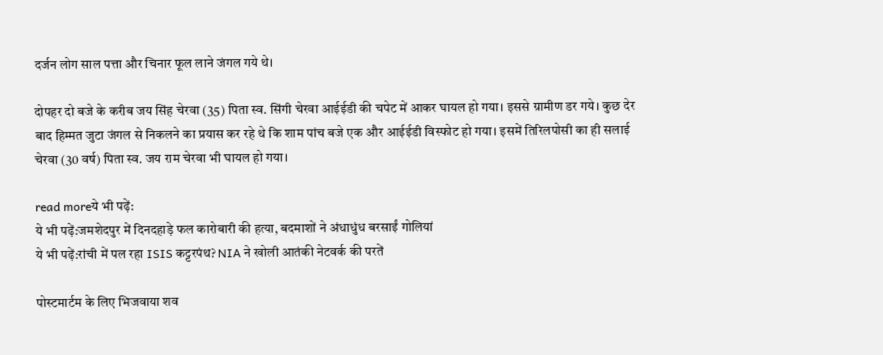दर्जन लोग साल पत्ता और चिनार फूल लाने जंगल गये थे।

दोपहर दो बजे के करीब जय सिंह चेरवा (35) पिता स्व. सिंगी चेरवा आईईडी की चपेट में आकर घायल हो गया। इससे ग्रामीण डर गये। कुछ देर बाद हिम्मत जुटा जंगल से निकलने का प्रयास कर रहे थे कि शाम पांच बजे एक और आईईडी विस्फोट हो गया। इसमें तिरिलपोसी का ही सलाई चेरवा (30 वर्ष) पिता स्व. जय राम चेरवा भी घायल हो गया।

read moreये भी पढ़ें:
ये भी पढ़ें:जमशेदपुर में दिनदहाड़े फल कारोबारी की हत्या, बदमाशों ने अंधाधुंध बरसाईं गोलियां
ये भी पढ़ें:रांची में पल रहा ISIS कट्टरपंथ? NIA ने खोली आतंकी नेटवर्क की परतें

पोस्टमार्टम के लिए भिजवाया शव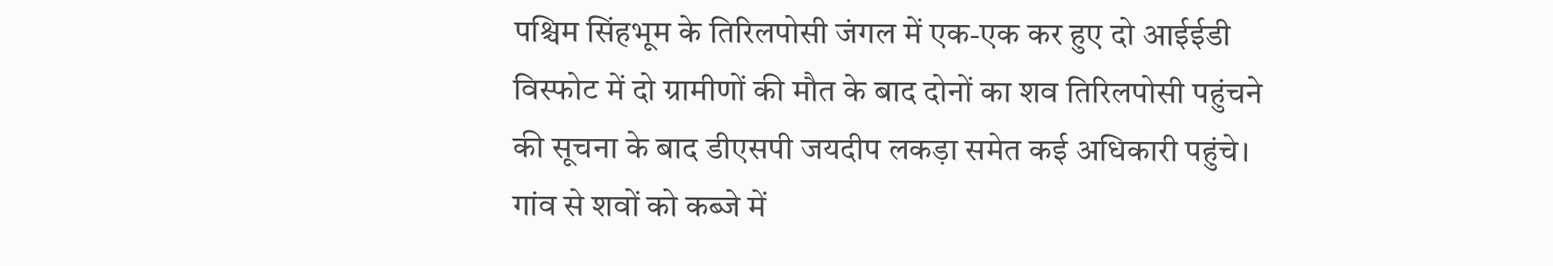पश्चिम सिंहभूम के तिरिलपोसी जंगल में एक-एक कर हुए दो आईईडी विस्फोट में दो ग्रामीणों की मौत के बाद दोनों का शव तिरिलपोसी पहुंचने की सूचना के बाद डीएसपी जयदीप लकड़ा समेत कई अधिकारी पहुंचे। गांव से शवों को कब्जे में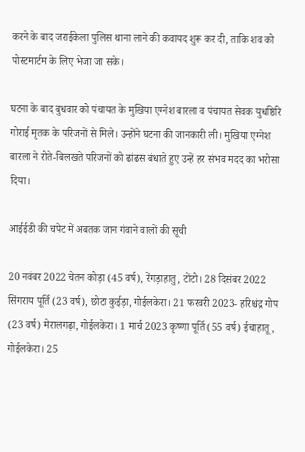करने के बाद जराईकेला पुलिस थाना लाने की कवायद शुरू कर दी, ताकि शव को पोस्टमार्टम के लिए भेजा जा सके।

घटना के बाद बुधवार को पंचायत के मुखिया एग्नेश बारला व पंचायत सेवक युधष्ठिरि गोराई मृतक के परिजनों से मिले। उन्होंने घटना की जानकारी ली। मुखिया एग्नेश बारला ने रोते-बिलखते परिजनों को ढांढस बंधाते हुए उन्हें हर संभव मदद का भरोसा दिया।

आईईडी की चपेट में अबतक जान गंवाने वालों की सूची

20 नवंबर 2022 चेतन कोड़ा (45 वर्ष), रेंगड़ाहातु, टोंटो। 28 दिसंबर 2022 सिंगराय पूर्ति (23 वर्ष), छोटा कुईड़ा, गोईलकेरा। 21 फरवरी 2023- हरिश्चंद्र गोप (23 वर्ष) मेरालगढ़ा, गोईलकेरा। 1 मार्च 2023 कृष्णा पूर्ति (55 वर्ष) ईचाहातू, गोईलकेरा। 25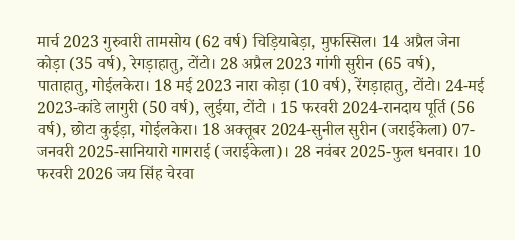मार्च 2023 गुरुवारी तामसोय (62 वर्ष) चिड़ियाबेड़ा, मुफस्सिल। 14 अप्रैल जेना कोड़ा (35 वर्ष), रेगड़ाहातु, टोंटो। 28 अप्रैल 2023 गांगी सुरीन (65 वर्ष), पाताहातु, गोईलकेरा। 18 मई 2023 नारा कोड़ा (10 वर्ष), रेंगड़ाहातु, टोंटो। 24-मई 2023-कांडे लागुरी (50 वर्ष), लुईया, टोंटो । 15 फरवरी 2024-रानदाय पूर्ति (56 वर्ष), छोटा कुईड़ा, गोईलकेरा। 18 अक्तूबर 2024-सुनील सुरीन (जराईकेला) 07-जनवरी 2025-सानियारो गागराई (जराईकेला)। 28 नवंबर 2025-फुल धनवार। 10 फरवरी 2026 जय सिंह चेरवा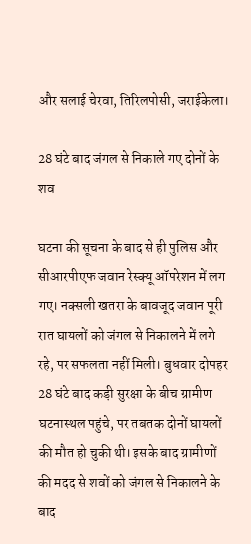और सलाई चेरवा, तिरिलपोसी, जराईकेला।

28 घंटे बाद जंगल से निकाले गए दोनों के शव

घटना की सूचना के बाद से ही पुलिस और सीआरपीएफ जवान रेस्क्यू ऑपरेशन में लग गए। नक्सली खतरा के बावजूद जवान पूरी रात घायलों को जंगल से निकालने में लगे रहे, पर सफलता नहीं मिली। बुधवार दोपहर 28 घंटे बाद कड़ी सुरक्षा के बीच ग्रामीण घटनास्थल पहुंचे, पर तबतक दोनों घायलों की मौत हो चुकी थी। इसके बाद ग्रामीणों की मदद से शवों को जंगल से निकालने के बाद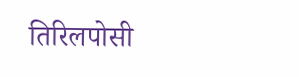तिरिलपोसी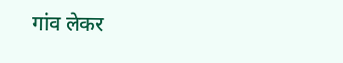गांव लेकर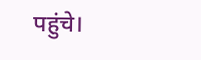पहुंचे।